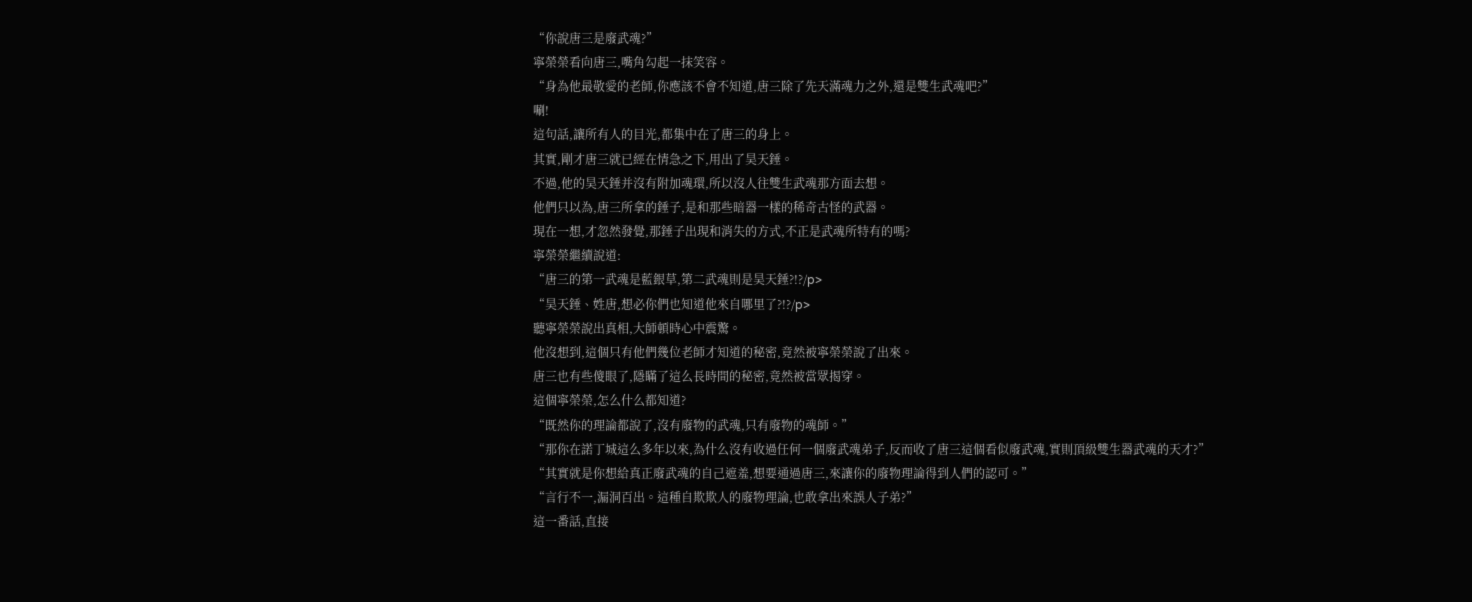“你說唐三是廢武魂?”
寧榮榮看向唐三,嘴角勾起一抹笑容。
“身為他最敬愛的老師,你應該不會不知道,唐三除了先天滿魂力之外,還是雙生武魂吧?”
唰!
這句話,讓所有人的目光,都集中在了唐三的身上。
其實,剛才唐三就已經在情急之下,用出了昊天錘。
不過,他的昊天錘并沒有附加魂環,所以沒人往雙生武魂那方面去想。
他們只以為,唐三所拿的錘子,是和那些暗器一樣的稀奇古怪的武器。
現在一想,才忽然發覺,那錘子出現和消失的方式,不正是武魂所特有的嗎?
寧榮榮繼續說道:
“唐三的第一武魂是藍銀草,第二武魂則是昊天錘?!?/p>
“昊天錘、姓唐,想必你們也知道他來自哪里了?!?/p>
聽寧榮榮說出真相,大師頓時心中震驚。
他沒想到,這個只有他們幾位老師才知道的秘密,竟然被寧榮榮說了出來。
唐三也有些傻眼了,隱瞞了這么長時間的秘密,竟然被當眾揭穿。
這個寧榮榮,怎么什么都知道?
“既然你的理論都說了,沒有廢物的武魂,只有廢物的魂師。”
“那你在諾丁城這么多年以來,為什么沒有收過任何一個廢武魂弟子,反而收了唐三這個看似廢武魂,實則頂級雙生器武魂的天才?”
“其實就是你想給真正廢武魂的自己遮羞,想要通過唐三,來讓你的廢物理論得到人們的認可。”
“言行不一,漏洞百出。這種自欺欺人的廢物理論,也敢拿出來誤人子弟?”
這一番話,直接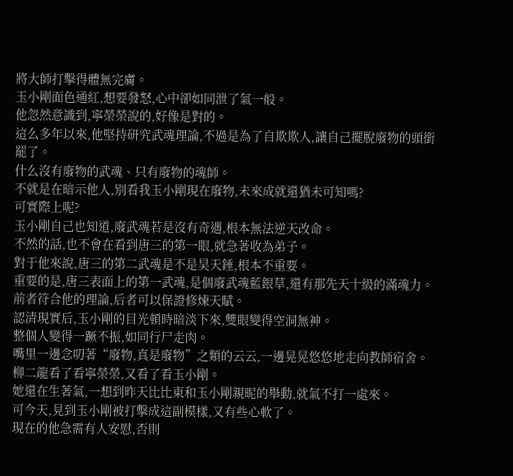將大師打擊得體無完膚。
玉小剛面色通紅,想要發怒,心中卻如同泄了氣一般。
他忽然意識到,寧榮榮說的,好像是對的。
這么多年以來,他堅持研究武魂理論,不過是為了自欺欺人,讓自己擺脫廢物的頭銜罷了。
什么沒有廢物的武魂、只有廢物的魂師。
不就是在暗示他人,別看我玉小剛現在廢物,未來成就還猶未可知嗎?
可實際上呢?
玉小剛自己也知道,廢武魂若是沒有奇遇,根本無法逆天改命。
不然的話,也不會在看到唐三的第一眼,就急著收為弟子。
對于他來說,唐三的第二武魂是不是昊天錘,根本不重要。
重要的是,唐三表面上的第一武魂,是個廢武魂藍銀草,還有那先天十級的滿魂力。
前者符合他的理論,后者可以保證修煉天賦。
認清現實后,玉小剛的目光頓時暗淡下來,雙眼變得空洞無神。
整個人變得一蹶不振,如同行尸走肉。
嘴里一邊念叨著“廢物,真是廢物”之類的云云,一邊晃晃悠悠地走向教師宿舍。
柳二龍看了看寧榮榮,又看了看玉小剛。
她還在生著氣,一想到昨天比比東和玉小剛親昵的舉動,就氣不打一處來。
可今天,見到玉小剛被打擊成這副模樣,又有些心軟了。
現在的他急需有人安慰,否則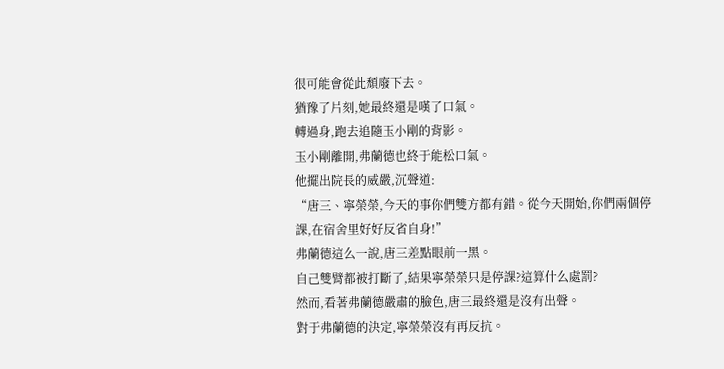很可能會從此頹廢下去。
猶豫了片刻,她最終還是嘆了口氣。
轉過身,跑去追隨玉小剛的背影。
玉小剛離開,弗蘭德也終于能松口氣。
他擺出院長的威嚴,沉聲道:
“唐三、寧榮榮,今天的事你們雙方都有錯。從今天開始,你們兩個停課,在宿舍里好好反省自身!”
弗蘭德這么一說,唐三差點眼前一黑。
自己雙臂都被打斷了,結果寧榮榮只是停課?這算什么處罰?
然而,看著弗蘭德嚴肅的臉色,唐三最終還是沒有出聲。
對于弗蘭德的決定,寧榮榮沒有再反抗。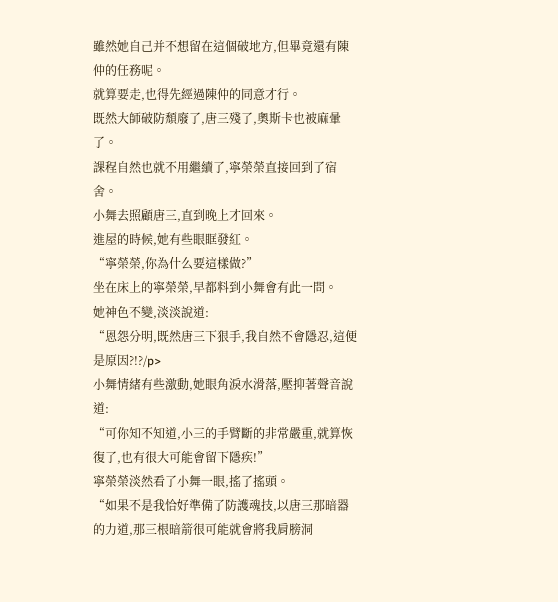雖然她自己并不想留在這個破地方,但畢竟還有陳仲的任務呢。
就算要走,也得先經過陳仲的同意才行。
既然大師破防頹廢了,唐三殘了,奧斯卡也被麻暈了。
課程自然也就不用繼續了,寧榮榮直接回到了宿舍。
小舞去照顧唐三,直到晚上才回來。
進屋的時候,她有些眼眶發紅。
“寧榮榮,你為什么要這樣做?”
坐在床上的寧榮榮,早都料到小舞會有此一問。
她神色不變,淡淡說道:
“恩怨分明,既然唐三下狠手,我自然不會隱忍,這便是原因?!?/p>
小舞情緒有些激動,她眼角淚水滑落,壓抑著聲音說道:
“可你知不知道,小三的手臂斷的非常嚴重,就算恢復了,也有很大可能會留下隱疾!”
寧榮榮淡然看了小舞一眼,搖了搖頭。
“如果不是我恰好準備了防護魂技,以唐三那暗器的力道,那三根暗箭很可能就會將我肩膀洞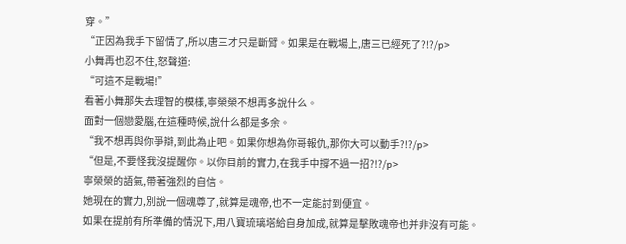穿。”
“正因為我手下留情了,所以唐三才只是斷臂。如果是在戰場上,唐三已經死了?!?/p>
小舞再也忍不住,怒聲道:
“可這不是戰場!”
看著小舞那失去理智的模樣,寧榮榮不想再多說什么。
面對一個戀愛腦,在這種時候,說什么都是多余。
“我不想再與你爭辯,到此為止吧。如果你想為你哥報仇,那你大可以動手?!?/p>
“但是,不要怪我沒提醒你。以你目前的實力,在我手中撐不過一招?!?/p>
寧榮榮的語氣,帶著強烈的自信。
她現在的實力,別說一個魂尊了,就算是魂帝,也不一定能討到便宜。
如果在提前有所準備的情況下,用八寶琉璃塔給自身加成,就算是擊敗魂帝也并非沒有可能。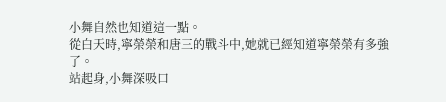小舞自然也知道這一點。
從白天時,寧榮榮和唐三的戰斗中,她就已經知道寧榮榮有多強了。
站起身,小舞深吸口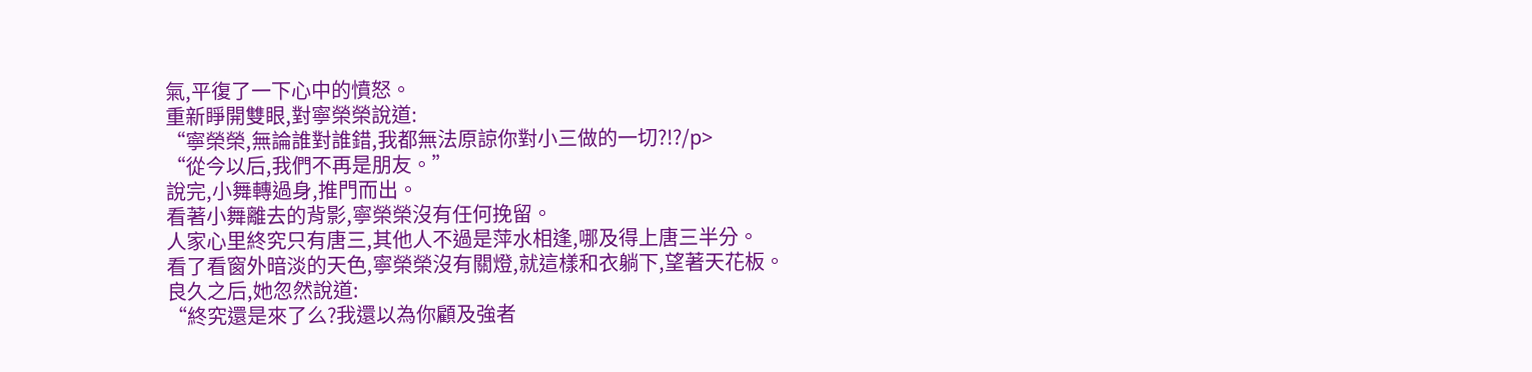氣,平復了一下心中的憤怒。
重新睜開雙眼,對寧榮榮說道:
“寧榮榮,無論誰對誰錯,我都無法原諒你對小三做的一切?!?/p>
“從今以后,我們不再是朋友。”
說完,小舞轉過身,推門而出。
看著小舞離去的背影,寧榮榮沒有任何挽留。
人家心里終究只有唐三,其他人不過是萍水相逢,哪及得上唐三半分。
看了看窗外暗淡的天色,寧榮榮沒有關燈,就這樣和衣躺下,望著天花板。
良久之后,她忽然說道:
“終究還是來了么?我還以為你顧及強者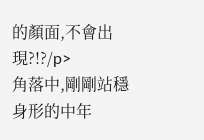的顏面,不會出現?!?/p>
角落中,剛剛站穩身形的中年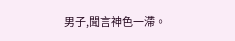男子,聞言神色一滯。